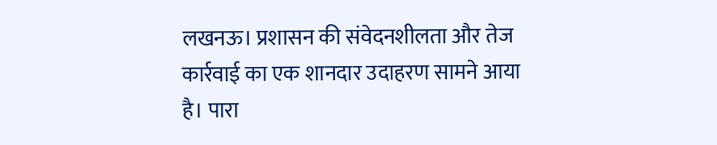लखनऊ। प्रशासन की संवेदनशीलता और तेज कार्रवाई का एक शानदार उदाहरण सामने आया है। पारा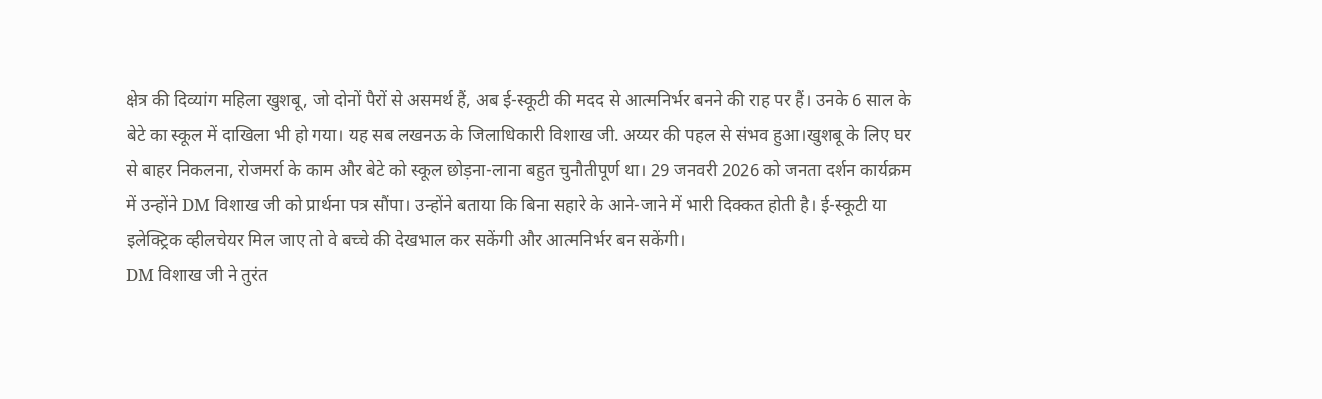क्षेत्र की दिव्यांग महिला खुशबू, जो दोनों पैरों से असमर्थ हैं, अब ई-स्कूटी की मदद से आत्मनिर्भर बनने की राह पर हैं। उनके 6 साल के बेटे का स्कूल में दाखिला भी हो गया। यह सब लखनऊ के जिलाधिकारी विशाख जी. अय्यर की पहल से संभव हुआ।खुशबू के लिए घर से बाहर निकलना, रोजमर्रा के काम और बेटे को स्कूल छोड़ना-लाना बहुत चुनौतीपूर्ण था। 29 जनवरी 2026 को जनता दर्शन कार्यक्रम में उन्होंने DM विशाख जी को प्रार्थना पत्र सौंपा। उन्होंने बताया कि बिना सहारे के आने-जाने में भारी दिक्कत होती है। ई-स्कूटी या इलेक्ट्रिक व्हीलचेयर मिल जाए तो वे बच्चे की देखभाल कर सकेंगी और आत्मनिर्भर बन सकेंगी।
DM विशाख जी ने तुरंत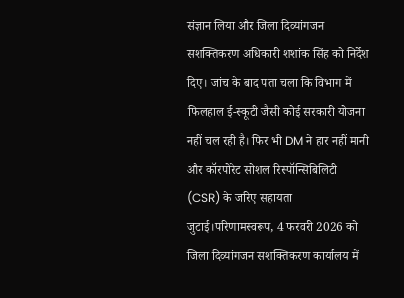संज्ञान लिया और जिला दिव्यांगजन सशक्तिकरण अधिकारी शशांक सिंह को निर्देश दिए। जांच के बाद पता चला कि विभाग में फिलहाल ई-स्कूटी जैसी कोई सरकारी योजना नहीं चल रही है। फिर भी DM ने हार नहीं मानी और कॉरपोरेट सोशल रिस्पॉन्सिबिलिटी (CSR) के जरिए सहायता जुटाई।परिणामस्वरूप, 4 फरवरी 2026 को जिला दिव्यांगजन सशक्तिकरण कार्यालय में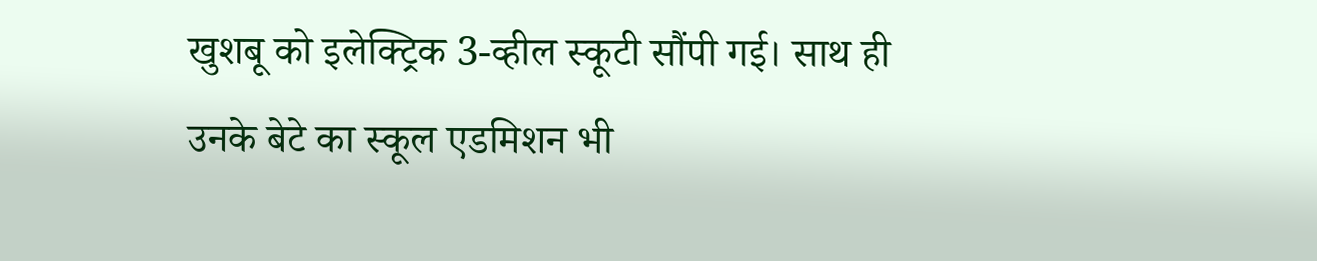खुशबू को इलेक्ट्रिक 3-व्हील स्कूटी सौंपी गई। साथ ही उनके बेटे का स्कूल एडमिशन भी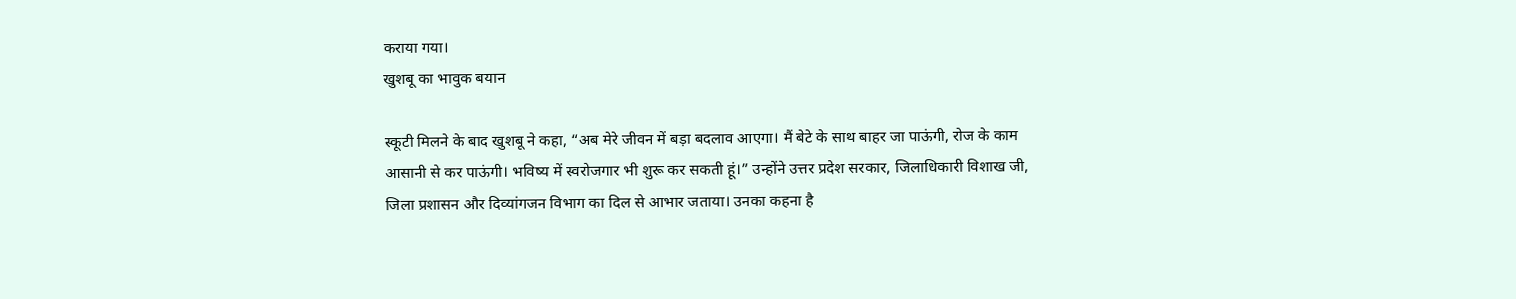कराया गया।
खुशबू का भावुक बयान

स्कूटी मिलने के बाद खुशबू ने कहा, “अब मेरे जीवन में बड़ा बदलाव आएगा। मैं बेटे के साथ बाहर जा पाऊंगी, रोज के काम आसानी से कर पाऊंगी। भविष्य में स्वरोजगार भी शुरू कर सकती हूं।” उन्होंने उत्तर प्रदेश सरकार, जिलाधिकारी विशाख जी, जिला प्रशासन और दिव्यांगजन विभाग का दिल से आभार जताया। उनका कहना है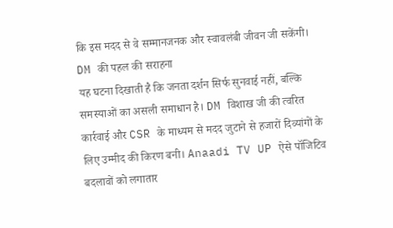कि इस मदद से वे सम्मानजनक और स्वावलंबी जीवन जी सकेंगी।
DM की पहल की सराहना
यह घटना दिखाती है कि जनता दर्शन सिर्फ सुनवाई नहीं, बल्कि समस्याओं का असली समाधान है। DM विशाख जी की त्वरित कार्रवाई और CSR के माध्यम से मदद जुटाने से हजारों दिव्यांगों के लिए उम्मीद की किरण बनी। Anaadi TV UP ऐसे पॉजिटिव बदलावों को लगातार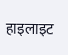हाइलाइट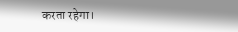करता रहेगा।